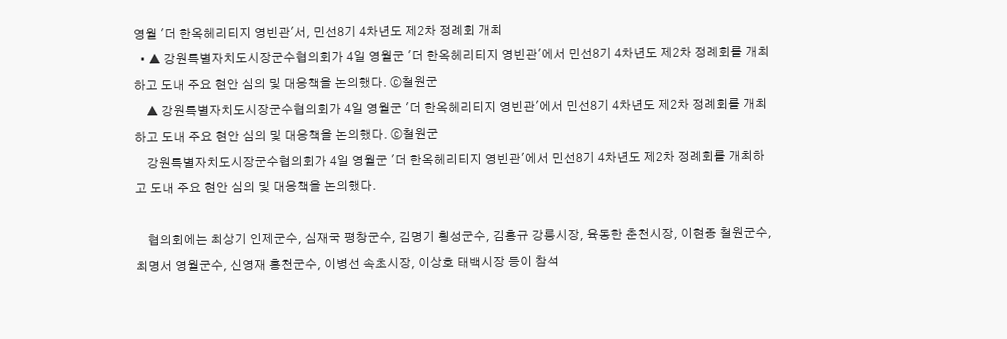영월 '더 한옥헤리티지 영빈관'서, 민선8기 4차년도 제2차 정례회 개최
  • ▲ 강원특별자치도시장군수협의회가 4일 영월군 '더 한옥헤리티지 영빈관'에서 민선8기 4차년도 제2차 정례회를 개최하고 도내 주요 현안 심의 및 대응책을 논의했다. ⓒ철원군
    ▲ 강원특별자치도시장군수협의회가 4일 영월군 '더 한옥헤리티지 영빈관'에서 민선8기 4차년도 제2차 정례회를 개최하고 도내 주요 현안 심의 및 대응책을 논의했다. ⓒ철원군
    강원특별자치도시장군수협의회가 4일 영월군 '더 한옥헤리티지 영빈관'에서 민선8기 4차년도 제2차 정례회를 개최하고 도내 주요 현안 심의 및 대응책을 논의했다.

    협의회에는 최상기 인제군수, 심재국 평창군수, 김명기 횡성군수, 김홍규 강릉시장, 육동한 춘천시장, 이현종 철원군수, 최명서 영월군수, 신영재 홍천군수, 이병선 속초시장, 이상호 태백시장 등이 참석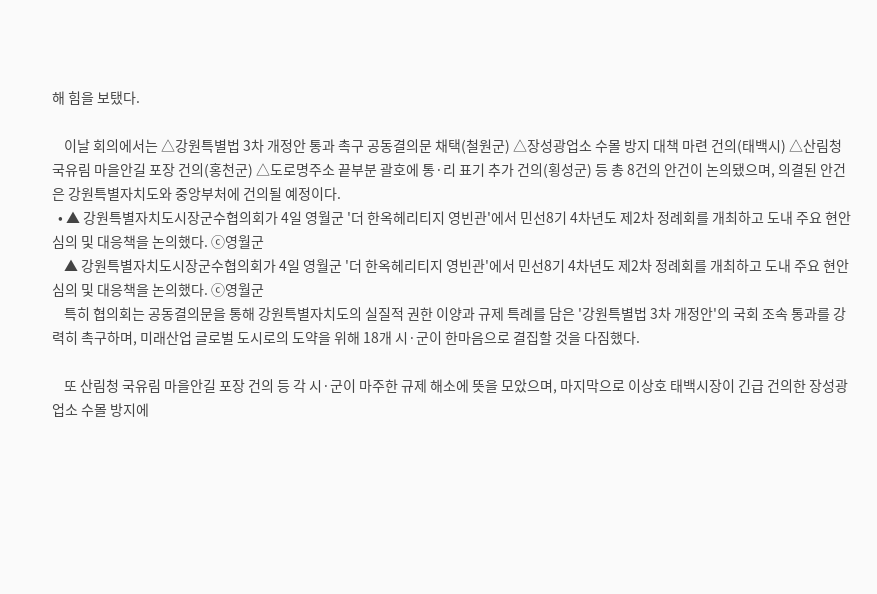해 힘을 보탰다.

    이날 회의에서는 △강원특별법 3차 개정안 통과 촉구 공동결의문 채택(철원군) △장성광업소 수몰 방지 대책 마련 건의(태백시) △산림청 국유림 마을안길 포장 건의(홍천군) △도로명주소 끝부분 괄호에 통·리 표기 추가 건의(횡성군) 등 총 8건의 안건이 논의됐으며, 의결된 안건은 강원특별자치도와 중앙부처에 건의될 예정이다.
  • ▲ 강원특별자치도시장군수협의회가 4일 영월군 '더 한옥헤리티지 영빈관'에서 민선8기 4차년도 제2차 정례회를 개최하고 도내 주요 현안 심의 및 대응책을 논의했다. ⓒ영월군
    ▲ 강원특별자치도시장군수협의회가 4일 영월군 '더 한옥헤리티지 영빈관'에서 민선8기 4차년도 제2차 정례회를 개최하고 도내 주요 현안 심의 및 대응책을 논의했다. ⓒ영월군
    특히 협의회는 공동결의문을 통해 강원특별자치도의 실질적 권한 이양과 규제 특례를 담은 '강원특별법 3차 개정안'의 국회 조속 통과를 강력히 촉구하며, 미래산업 글로벌 도시로의 도약을 위해 18개 시·군이 한마음으로 결집할 것을 다짐했다.

    또 산림청 국유림 마을안길 포장 건의 등 각 시·군이 마주한 규제 해소에 뜻을 모았으며, 마지막으로 이상호 태백시장이 긴급 건의한 장성광업소 수몰 방지에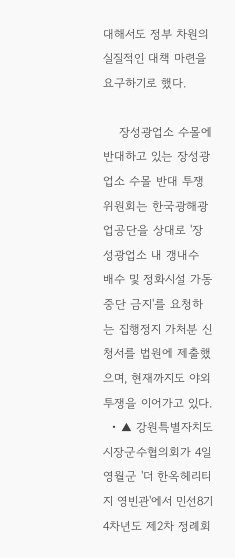대해서도 정부 차원의 실질적인 대책 마련을 요구하기로 했다.

    장성광업소 수몰에 반대하고 있는 장성광업소 수몰 반대 투쟁위원회는 한국광해광업공단을 상대로 '장성광업소 내 갱내수 배수 및 정화시설 가동 중단 금지'를 요청하는 집행정지 가처분 신청서를 법원에 제출했으며, 현재까지도 야외 투쟁을 이어가고 있다.
  • ▲ 강원특별자치도시장군수협의회가 4일 영월군 '더 한옥헤리티지 영빈관'에서 민선8기 4차년도 제2차 정례회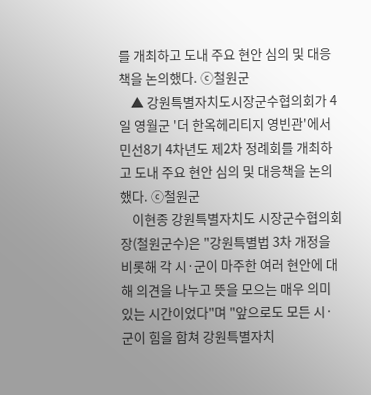를 개최하고 도내 주요 현안 심의 및 대응책을 논의했다. ⓒ철원군
    ▲ 강원특별자치도시장군수협의회가 4일 영월군 '더 한옥헤리티지 영빈관'에서 민선8기 4차년도 제2차 정례회를 개최하고 도내 주요 현안 심의 및 대응책을 논의했다. ⓒ철원군
    이현종 강원특별자치도 시장군수협의회장(철원군수)은 "강원특별법 3차 개정을 비롯해 각 시·군이 마주한 여러 현안에 대해 의견을 나누고 뜻을 모으는 매우 의미 있는 시간이었다"며 "앞으로도 모든 시·군이 힘을 합쳐 강원특별자치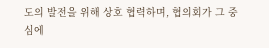도의 발전을 위해 상호 협력하며, 협의회가 그 중심에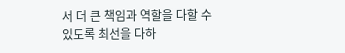서 더 큰 책임과 역할을 다할 수 있도록 최선을 다하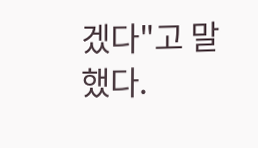겠다"고 말했다.